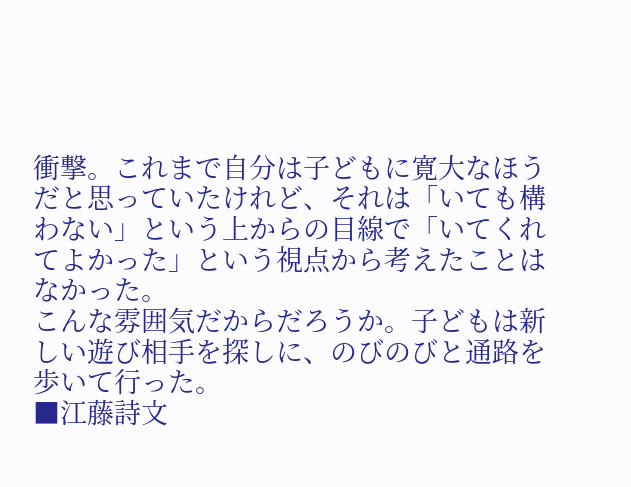衝撃。これまで自分は子どもに寛大なほうだと思っていたけれど、それは「いても構わない」という上からの目線で「いてくれてよかった」という視点から考えたことはなかった。
こんな雰囲気だからだろうか。子どもは新しい遊び相手を探しに、のびのびと通路を歩いて行った。
■江藤詩文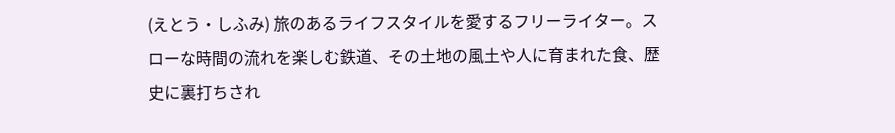(えとう・しふみ) 旅のあるライフスタイルを愛するフリーライター。スローな時間の流れを楽しむ鉄道、その土地の風土や人に育まれた食、歴史に裏打ちされ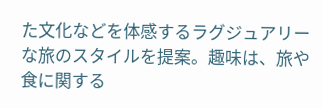た文化などを体感するラグジュアリーな旅のスタイルを提案。趣味は、旅や食に関する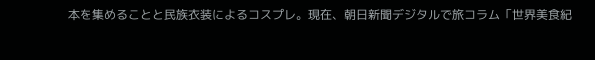本を集めることと民族衣装によるコスプレ。現在、朝日新聞デジタルで旅コラム「世界美食紀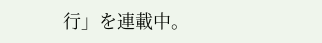行」を連載中。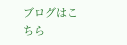ブログはこちら